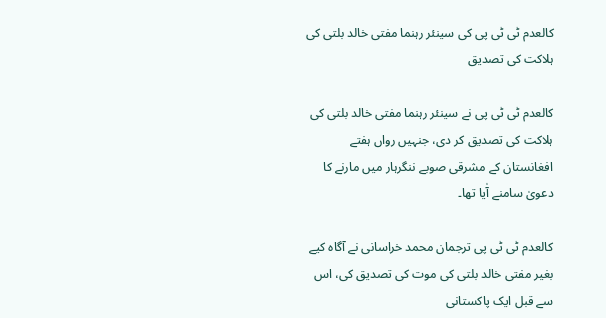کالعدم ٹی ٹی پی کی سینئر رہنما مفتی خالد بلتی کی ہلاکت کی تصدیق

کالعدم ٹی ٹی پی نے سینئر رہنما مفتی خالد بلتی کی ہلاکت کی تصدیق کر دی، جنہیں رواں ہفتے افغانستان کے مشرقی صوبے ننگرہار میں مارنے کا دعویٰ سامنے آٰیا تھا۔

کالعدم ٹی ٹی پی ترجمان محمد خراسانی نے آگاہ کیے بغیر مفتی خالد بلتی کی موت کی تصدیق کی، اس سے قبل ایک پاکستانی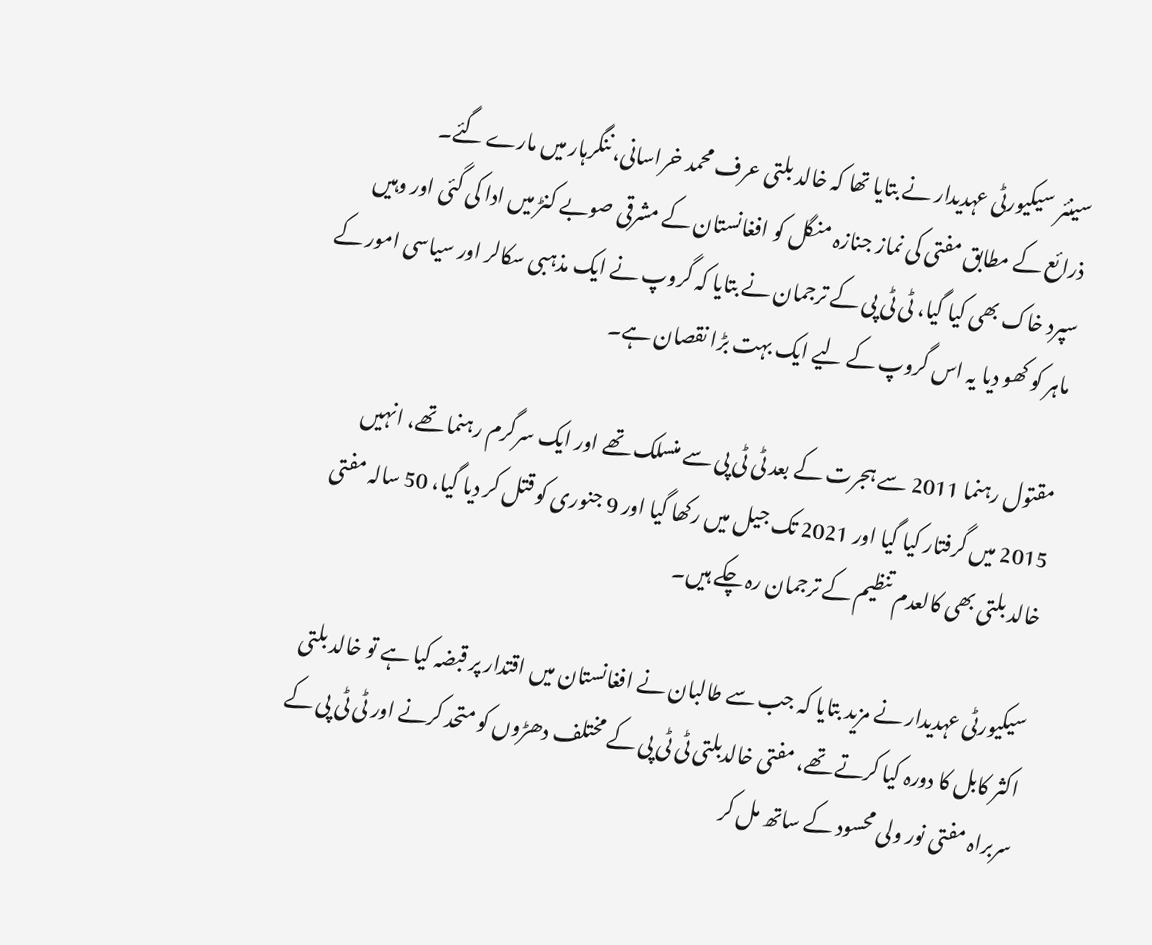سینئر سیکیورٹی عہدیدار نے بتایا تھا کہ خالد بلتی عرف محمد خراسانی، ننگرہار میں مارے گئے۔
ذرائع کے مطابق مفتی کی نماز جنازہ منگل کو افغانستان کے مشرقی صوبے کنڑ میں ادا کی گئی اور وہیں سپرد خاک بھی کیا گیا، ٹی ٹی پی کے ترجمان نے بتایا کہ گروپ نے ایک مذہبی سکالر اور سیاسی امور کے ماہر کو کھو دیا یہ اس گروپ کے لیے ایک بہت بڑا نقصان ہے۔

مقتول رہنما 2011 سے ہجرت کے بعد ٹی ٹی پی سے منسلک تھے اور ایک سرگرم رہنما تھے، انہیں 2015 میں گرفتار کیا گیا اور 2021 تک جیل میں رکھا گیا اور 9 جنوری کو قتل کر دیا گیا، 50 سالہ مفتی خالد بلتی بھی کالعدم تنظیم کے ترجمان رہ چکے ہیں۔

سیکیورٹی عہدیدار نے مزید بتایا کہ جب سے طالبان نے افغانستان میں اقتدار پر قبضہ کیا ہے تو خالد بلتی اکثر کابل کا دورہ کیا کرتے تھے، مفتی خالدبلتی ٹی ٹی پی کے مختلف دھڑوں کو متحد کرنے اور ٹی ٹی پی کے سربراہ مفتی نور ولی محسود کے ساتھ مل کر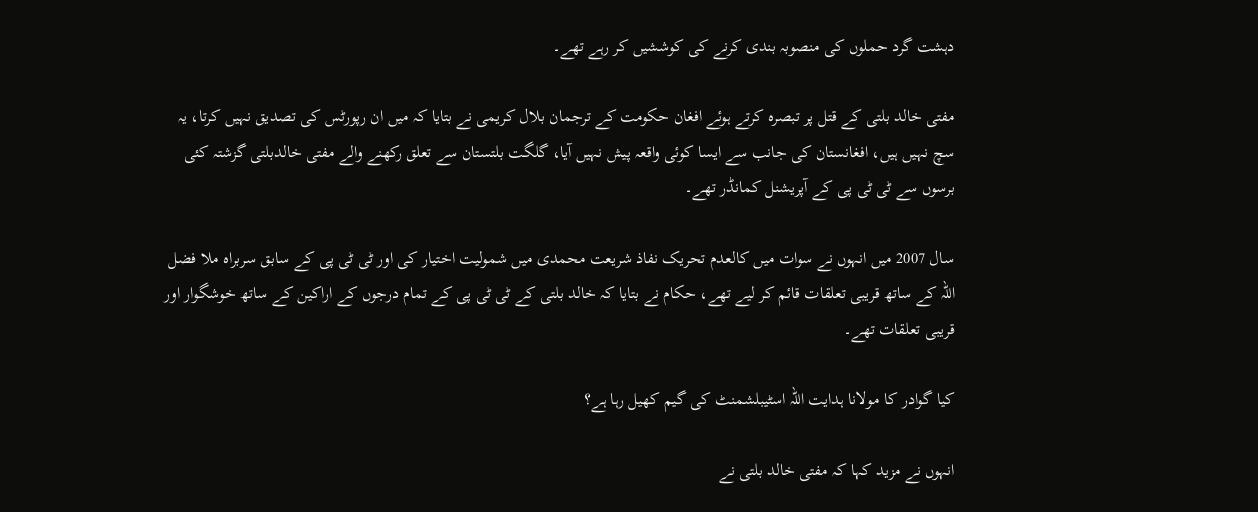دہشت گرد حملوں کی منصوبہ بندی کرنے کی کوششیں کر رہے تھے۔

مفتی خالد بلتی کے قتل پر تبصرہ کرتے ہوئے افغان حکومت کے ترجمان بلال کریمی نے بتایا کہ میں ان رپورٹس کی تصدیق نہیں کرتا، یہ سچ نہیں ہیں، افغانستان کی جانب سے ایسا کوئی واقعہ پیش نہیں آیا، گلگت بلتستان سے تعلق رکھنے والے مفتی خالدبلتی گزشتہ کئی برسوں سے ٹی ٹی پی کے آپریشنل کمانڈر تھے۔

سال 2007 میں انہوں نے سوات میں کالعدم تحریک نفاذ شریعت محمدی میں شمولیت اختیار کی اور ٹی ٹی پی کے سابق سربراہ ملا فضل اللہ کے ساتھ قریبی تعلقات قائم کر لیے تھے، حکام نے بتایا کہ خالد بلتی کے ٹی ٹی پی کے تمام درجوں کے اراکین کے ساتھ خوشگوار اور قریبی تعلقات تھے۔

کیا گوادر کا مولانا ہدایت اللہ اسٹیبلشمنٹ کی گیم کھیل رہا ہے؟

انہوں نے مزید کہا کہ مفتی خالد بلتی نے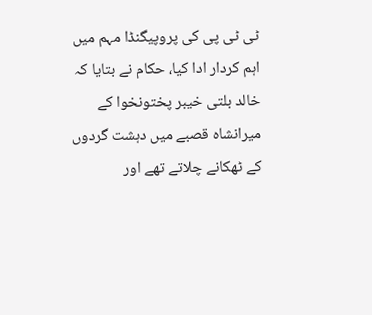ٹی ٹی پی کی پروپیگنڈا مہم میں اہم کردار ادا کیا، حکام نے بتایا کہ خالد بلتی خیبر پختونخوا کے میرانشاہ قصبے میں دہشت گردوں کے ٹھکانے چلاتے تھے اور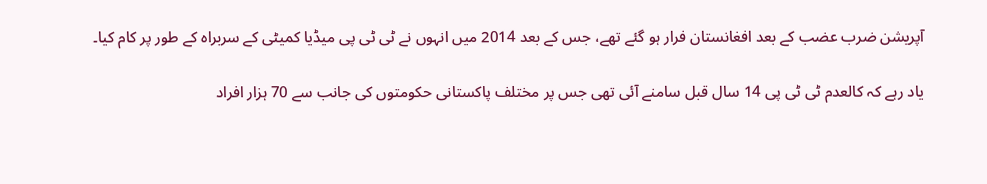آپریشن ضرب عضب کے بعد افغانستان فرار ہو گئے تھے، جس کے بعد 2014 میں انہوں نے ٹی ٹی پی میڈیا کمیٹی کے سربراہ کے طور پر کام کیا۔

یاد رہے کہ کالعدم ٹی ٹی پی 14 سال قبل سامنے آئی تھی جس پر مختلف پاکستانی حکومتوں کی جانب سے 70 ہزار افراد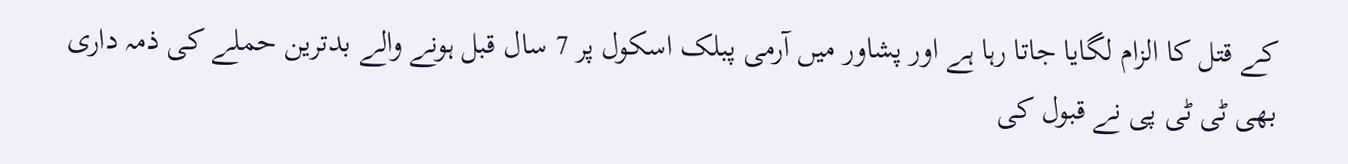کے قتل کا الزام لگایا جاتا رہا ہے اور پشاور میں آرمی پبلک اسکول پر 7 سال قبل ہونے والے بدترین حملے کی ذمہ داری بھی ٹی ٹی پی نے قبول کی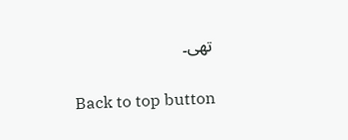تھی۔

Back to top button